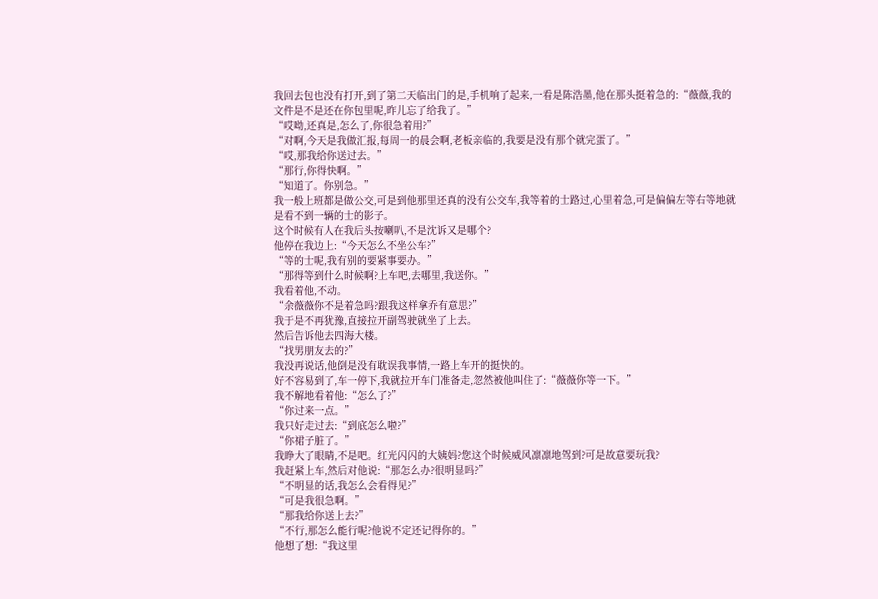我回去包也没有打开,到了第二天临出门的是,手机响了起来,一看是陈浩墨,他在那头挺着急的:“薇薇,我的文件是不是还在你包里呢,昨儿忘了给我了。”
“哎呦,还真是,怎么了,你很急着用?”
“对啊,今天是我做汇报,每周一的晨会啊,老板亲临的,我要是没有那个就完蛋了。”
“哎,那我给你送过去。”
“那行,你得快啊。”
“知道了。你别急。”
我一般上班都是做公交,可是到他那里还真的没有公交车,我等着的士路过,心里着急,可是偏偏左等右等地就是看不到一辆的士的影子。
这个时候有人在我后头按喇叭,不是沈诉又是哪个?
他停在我边上:“今天怎么不坐公车?”
“等的士呢,我有别的要紧事要办。”
“那得等到什么时候啊?上车吧,去哪里,我送你。”
我看着他,不动。
“余薇薇你不是着急吗?跟我这样拿乔有意思?”
我于是不再犹豫,直接拉开副驾驶就坐了上去。
然后告诉他去四海大楼。
“找男朋友去的?”
我没再说话,他倒是没有耽误我事情,一路上车开的挺快的。
好不容易到了,车一停下,我就拉开车门准备走,忽然被他叫住了:“薇薇你等一下。”
我不解地看着他:“怎么了?”
“你过来一点。”
我只好走过去:“到底怎么啦?”
“你裙子脏了。”
我睁大了眼睛,不是吧。红光闪闪的大姨妈?您这个时候威风凛凛地驾到?可是故意要玩我?
我赶紧上车,然后对他说:“那怎么办?很明显吗?”
“不明显的话,我怎么会看得见?”
“可是我很急啊。”
“那我给你送上去?”
“不行,那怎么能行呢?他说不定还记得你的。”
他想了想:“我这里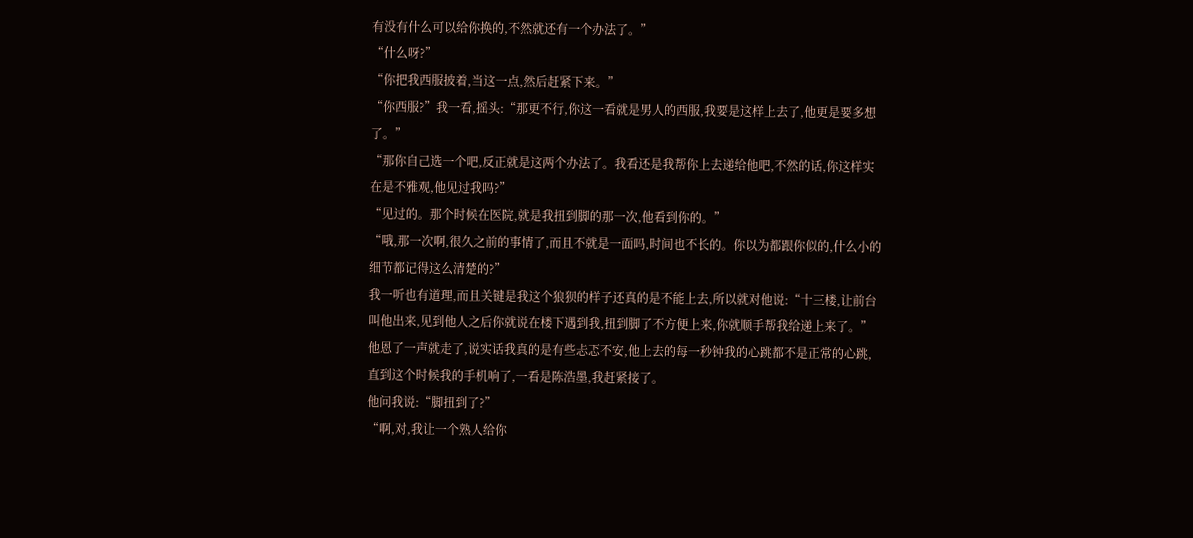有没有什么可以给你换的,不然就还有一个办法了。”
“什么呀?”
“你把我西服披着,当这一点,然后赶紧下来。”
“你西服?”我一看,摇头:“那更不行,你这一看就是男人的西服,我要是这样上去了,他更是要多想了。”
“那你自己选一个吧,反正就是这两个办法了。我看还是我帮你上去递给他吧,不然的话,你这样实在是不雅观,他见过我吗?”
“见过的。那个时候在医院,就是我扭到脚的那一次,他看到你的。”
“哦,那一次啊,很久之前的事情了,而且不就是一面吗,时间也不长的。你以为都跟你似的,什么小的细节都记得这么清楚的?”
我一听也有道理,而且关键是我这个狼狈的样子还真的是不能上去,所以就对他说:“十三楼,让前台叫他出来,见到他人之后你就说在楼下遇到我,扭到脚了不方便上来,你就顺手帮我给递上来了。”
他恩了一声就走了,说实话我真的是有些忐忑不安,他上去的每一秒钟我的心跳都不是正常的心跳,直到这个时候我的手机响了,一看是陈浩墨,我赶紧接了。
他问我说:“脚扭到了?”
“啊,对,我让一个熟人给你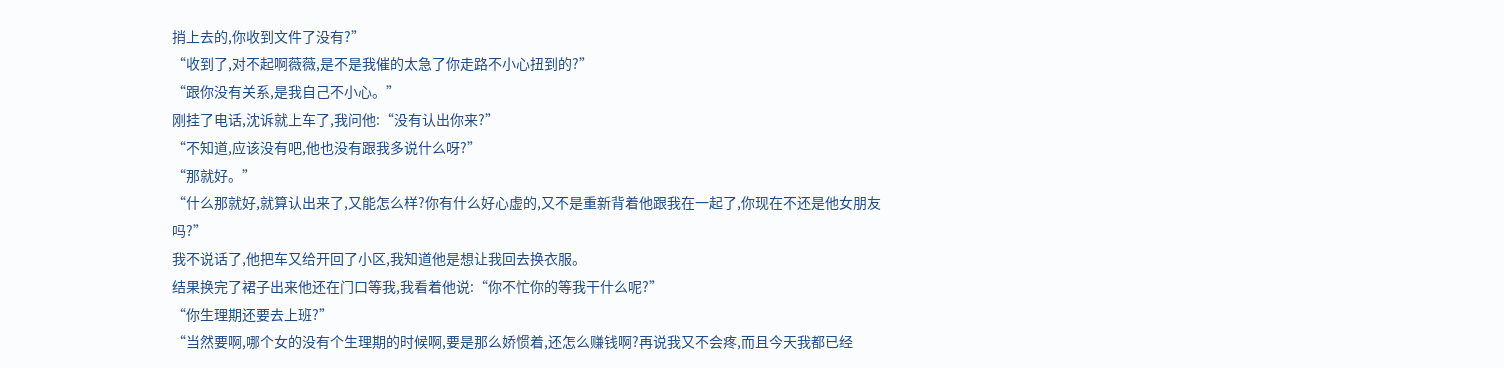捎上去的,你收到文件了没有?”
“收到了,对不起啊薇薇,是不是我催的太急了你走路不小心扭到的?”
“跟你没有关系,是我自己不小心。”
刚挂了电话,沈诉就上车了,我问他:“没有认出你来?”
“不知道,应该没有吧,他也没有跟我多说什么呀?”
“那就好。”
“什么那就好,就算认出来了,又能怎么样?你有什么好心虚的,又不是重新背着他跟我在一起了,你现在不还是他女朋友吗?”
我不说话了,他把车又给开回了小区,我知道他是想让我回去换衣服。
结果换完了裙子出来他还在门口等我,我看着他说:“你不忙你的等我干什么呢?”
“你生理期还要去上班?”
“当然要啊,哪个女的没有个生理期的时候啊,要是那么娇惯着,还怎么赚钱啊?再说我又不会疼,而且今天我都已经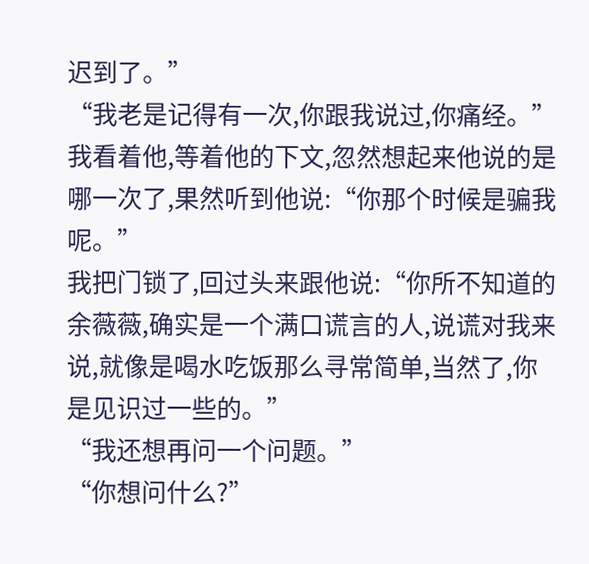迟到了。”
“我老是记得有一次,你跟我说过,你痛经。”
我看着他,等着他的下文,忽然想起来他说的是哪一次了,果然听到他说:“你那个时候是骗我呢。”
我把门锁了,回过头来跟他说:“你所不知道的余薇薇,确实是一个满口谎言的人,说谎对我来说,就像是喝水吃饭那么寻常简单,当然了,你是见识过一些的。”
“我还想再问一个问题。”
“你想问什么?”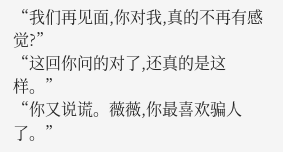“我们再见面,你对我,真的不再有感觉?”
“这回你问的对了,还真的是这样。”
“你又说谎。薇薇,你最喜欢骗人了。”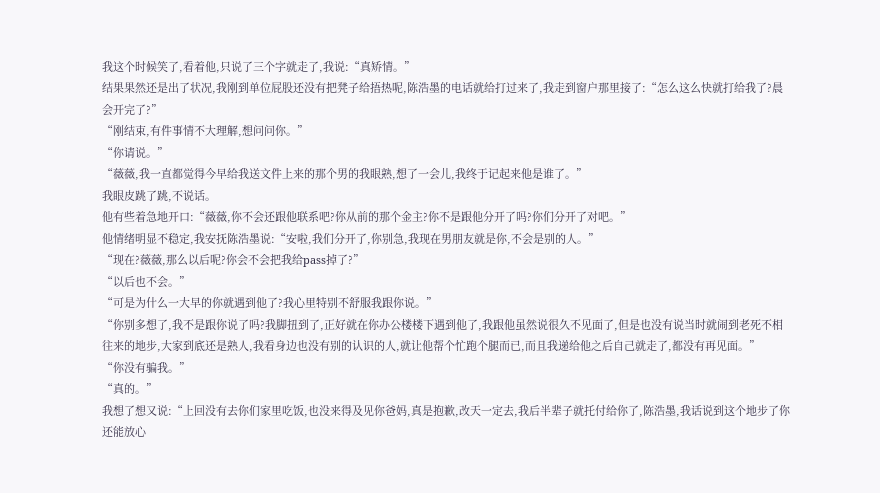我这个时候笑了,看着他,只说了三个字就走了,我说:“真矫情。”
结果果然还是出了状况,我刚到单位屁股还没有把凳子给捂热呢,陈浩墨的电话就给打过来了,我走到窗户那里接了:“怎么这么快就打给我了?晨会开完了?”
“刚结束,有件事情不大理解,想问问你。”
“你请说。”
“薇薇,我一直都觉得今早给我送文件上来的那个男的我眼熟,想了一会儿,我终于记起来他是谁了。”
我眼皮跳了跳,不说话。
他有些着急地开口:“薇薇,你不会还跟他联系吧?你从前的那个金主?你不是跟他分开了吗?你们分开了对吧。”
他情绪明显不稳定,我安抚陈浩墨说:“安啦,我们分开了,你别急,我现在男朋友就是你,不会是别的人。”
“现在?薇薇,那么以后呢?你会不会把我给pass掉了?”
“以后也不会。”
“可是为什么一大早的你就遇到他了?我心里特别不舒服我跟你说。”
“你别多想了,我不是跟你说了吗?我脚扭到了,正好就在你办公楼楼下遇到他了,我跟他虽然说很久不见面了,但是也没有说当时就闹到老死不相往来的地步,大家到底还是熟人,我看身边也没有别的认识的人,就让他帮个忙跑个腿而已,而且我递给他之后自己就走了,都没有再见面。”
“你没有骗我。”
“真的。”
我想了想又说:“上回没有去你们家里吃饭,也没来得及见你爸妈,真是抱歉,改天一定去,我后半辈子就托付给你了,陈浩墨,我话说到这个地步了你还能放心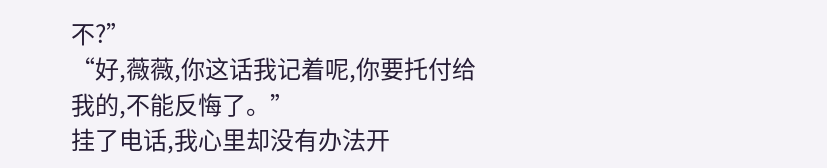不?”
“好,薇薇,你这话我记着呢,你要托付给我的,不能反悔了。”
挂了电话,我心里却没有办法开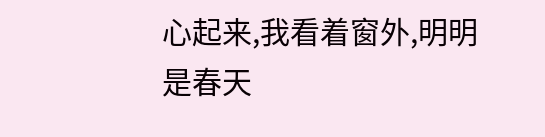心起来,我看着窗外,明明是春天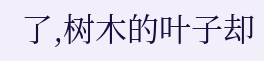了,树木的叶子却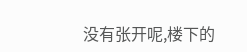没有张开呢,楼下的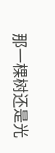那一棵树还是光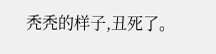秃秃的样子,丑死了。